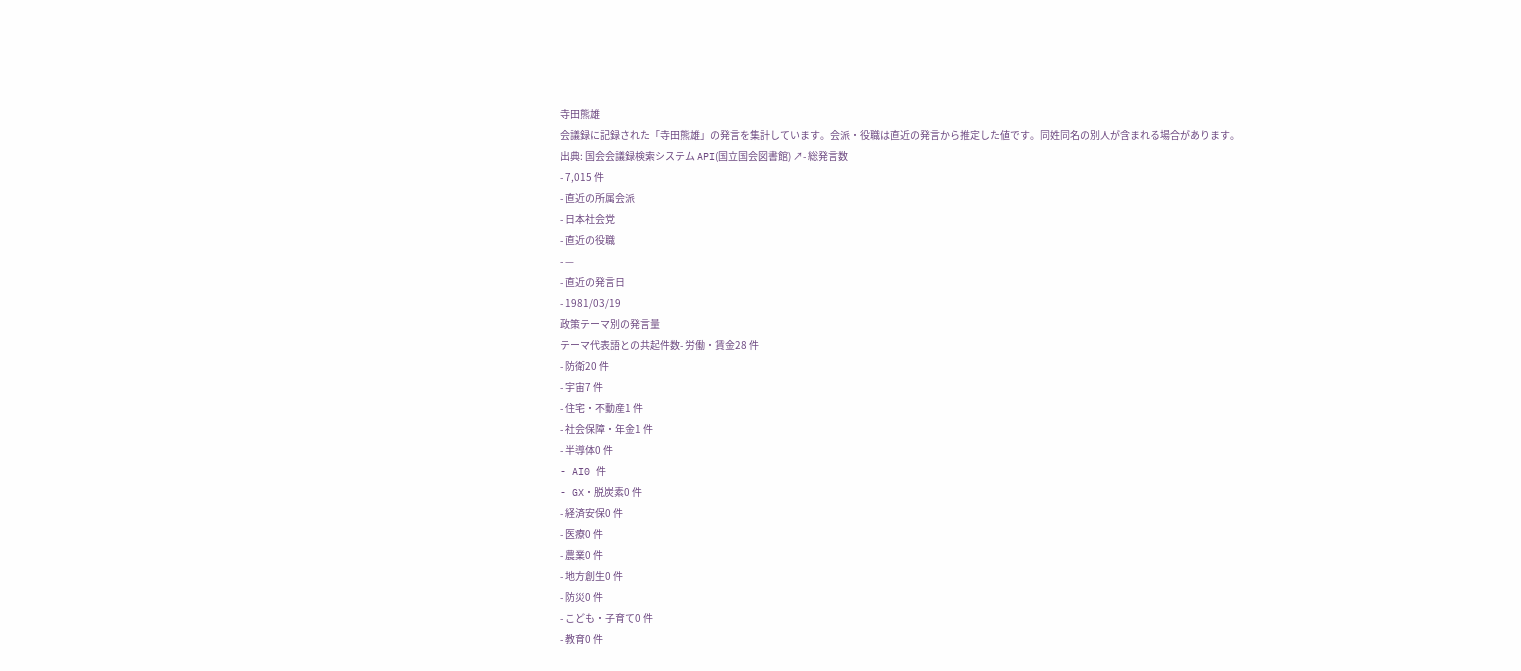寺田熊雄
会議録に記録された「寺田熊雄」の発言を集計しています。会派・役職は直近の発言から推定した値です。同姓同名の別人が含まれる場合があります。
出典: 国会会議録検索システム API(国立国会図書館) ↗- 総発言数
- 7,015 件
- 直近の所属会派
- 日本社会党
- 直近の役職
- —
- 直近の発言日
- 1981/03/19
政策テーマ別の発言量
テーマ代表語との共起件数- 労働・賃金28 件
- 防衛20 件
- 宇宙7 件
- 住宅・不動産1 件
- 社会保障・年金1 件
- 半導体0 件
- AI0 件
- GX・脱炭素0 件
- 経済安保0 件
- 医療0 件
- 農業0 件
- 地方創生0 件
- 防災0 件
- こども・子育て0 件
- 教育0 件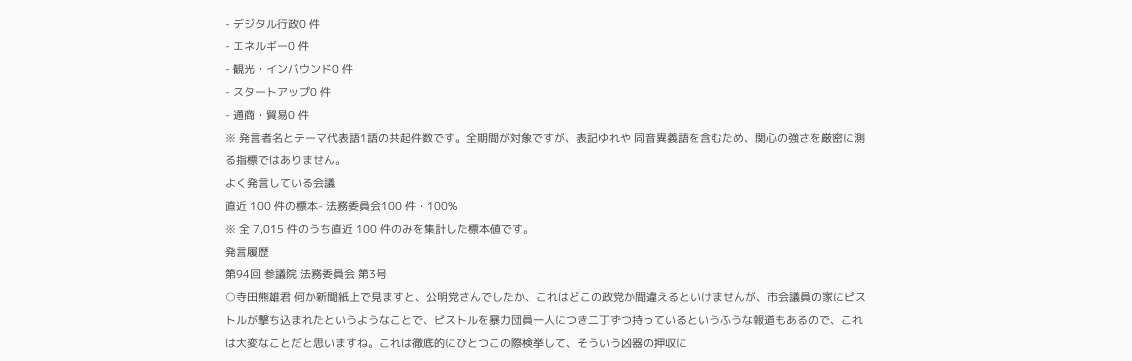- デジタル行政0 件
- エネルギー0 件
- 観光・インバウンド0 件
- スタートアップ0 件
- 通商・貿易0 件
※ 発言者名とテーマ代表語1語の共起件数です。全期間が対象ですが、表記ゆれや 同音異義語を含むため、関心の強さを厳密に測る指標ではありません。
よく発言している会議
直近 100 件の標本- 法務委員会100 件・100%
※ 全 7,015 件のうち直近 100 件のみを集計した標本値です。
発言履歴
第94回 参議院 法務委員会 第3号
○寺田熊雄君 何か新聞紙上で見ますと、公明党さんでしたか、これはどこの政党か間違えるといけませんが、市会議員の家にピストルが撃ち込まれたというようなことで、ピストルを暴力団員一人につき二丁ずつ持っているというふうな報道もあるので、これは大変なことだと思いますね。これは徹底的にひとつこの際検挙して、そういう凶器の押収に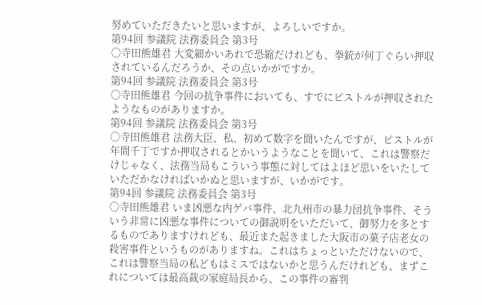努めていただきたいと思いますが、よろしいですか。
第94回 参議院 法務委員会 第3号
○寺田熊雄君 大変細かいあれで恐縮だけれども、拳銃が何丁ぐらい押収されているんだろうか、その点いかがですか。
第94回 参議院 法務委員会 第3号
○寺田熊雄君 今回の抗争事件においても、すでにピストルが押収されたようなものがありますか。
第94回 参議院 法務委員会 第3号
○寺田熊雄君 法務大臣、私、初めて数字を聞いたんですが、ピストルが年間千丁ですか押収されるとかいうようなことを聞いて、これは警察だけじゃなく、法務当局もこういう事態に対してはよほど思いをいたしていただかなければいかぬと思いますが、いかがです。
第94回 参議院 法務委員会 第3号
○寺田熊雄君 いま凶悪な内ゲバ事件、北九州市の暴力団抗争事件、そういう非常に凶悪な事件についての御説明をいただいて、御努力を多とするものでありますけれども、最近また起きました大阪市の菓子店老女の殺害事件というものがありますね。これはちょっといただけないので、これは警察当局の私どもはミスではないかと思うんだけれども、まずこれについては最高裁の家庭局長から、この事件の審判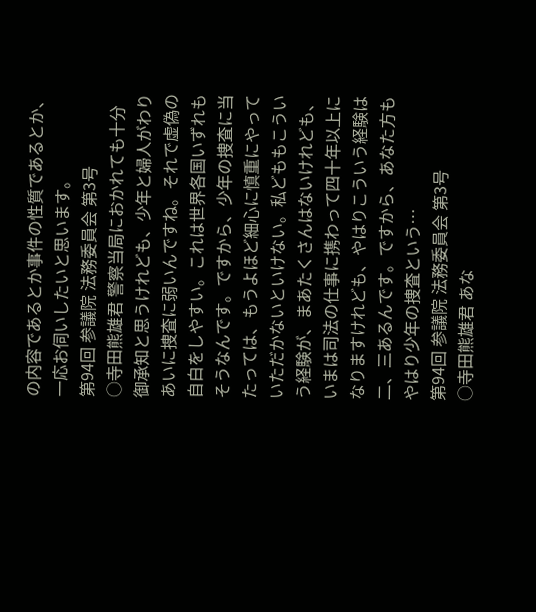の内容であるとか事件の性質であるとか、一応お伺いしたいと思います。
第94回 参議院 法務委員会 第3号
○寺田熊雄君 警察当局におかれても十分御承知と思うけれども、少年と婦人がわりあいに捜査に弱いんですね。それで虚偽の自白をしやすい。これは世界各国いずれもそうなんです。ですから、少年の捜査に当たっては、もうよほど細心に慎重にやっていただかないといけない。私どももこういう経験が、まあたくさんはないけれども、いまは司法の仕事に携わって四十年以上になりますけれども、やはりこういう経験は二、三あるんです。ですから、あなた方もやはり少年の捜査という…
第94回 参議院 法務委員会 第3号
○寺田熊雄君 あな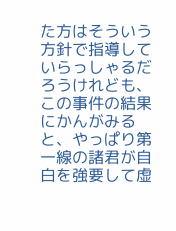た方はそういう方針で指導していらっしゃるだろうけれども、この事件の結果にかんがみると、やっぱり第一線の諸君が自白を強要して虚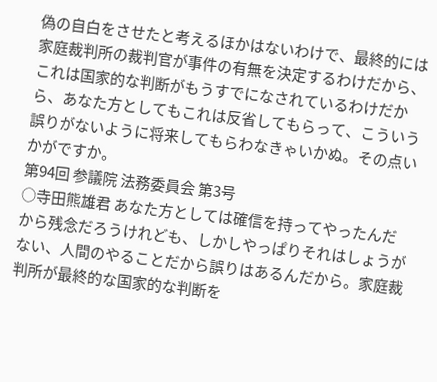偽の自白をさせたと考えるほかはないわけで、最終的には家庭裁判所の裁判官が事件の有無を決定するわけだから、これは国家的な判断がもうすでになされているわけだから、あなた方としてもこれは反省してもらって、こういう誤りがないように将来してもらわなきゃいかぬ。その点いかがですか。
第94回 参議院 法務委員会 第3号
○寺田熊雄君 あなた方としては確信を持ってやったんだから残念だろうけれども、しかしやっぱりそれはしょうがない、人間のやることだから誤りはあるんだから。家庭裁判所が最終的な国家的な判断を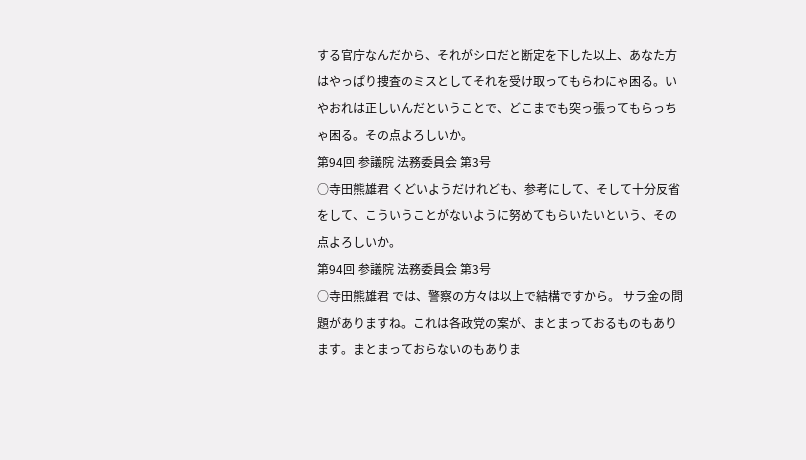する官庁なんだから、それがシロだと断定を下した以上、あなた方はやっぱり捜査のミスとしてそれを受け取ってもらわにゃ困る。いやおれは正しいんだということで、どこまでも突っ張ってもらっちゃ困る。その点よろしいか。
第94回 参議院 法務委員会 第3号
○寺田熊雄君 くどいようだけれども、参考にして、そして十分反省をして、こういうことがないように努めてもらいたいという、その点よろしいか。
第94回 参議院 法務委員会 第3号
○寺田熊雄君 では、警察の方々は以上で結構ですから。 サラ金の問題がありますね。これは各政党の案が、まとまっておるものもあります。まとまっておらないのもありま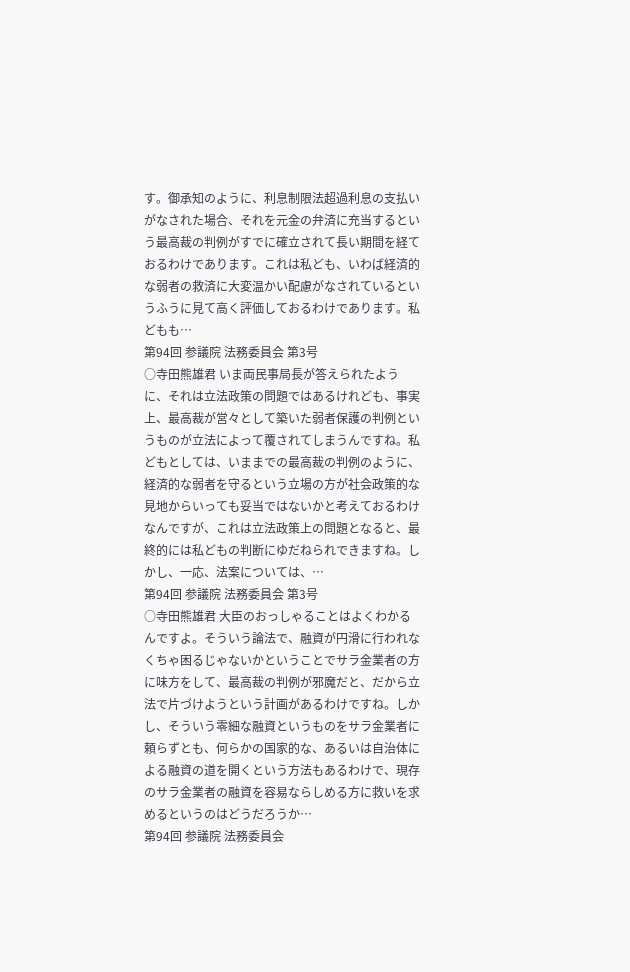す。御承知のように、利息制限法超過利息の支払いがなされた場合、それを元金の弁済に充当するという最高裁の判例がすでに確立されて長い期間を経ておるわけであります。これは私ども、いわば経済的な弱者の救済に大変温かい配慮がなされているというふうに見て高く評価しておるわけであります。私どもも…
第94回 参議院 法務委員会 第3号
○寺田熊雄君 いま両民事局長が答えられたように、それは立法政策の問題ではあるけれども、事実上、最高裁が営々として築いた弱者保護の判例というものが立法によって覆されてしまうんですね。私どもとしては、いままでの最高裁の判例のように、経済的な弱者を守るという立場の方が社会政策的な見地からいっても妥当ではないかと考えておるわけなんですが、これは立法政策上の問題となると、最終的には私どもの判断にゆだねられできますね。しかし、一応、法案については、…
第94回 参議院 法務委員会 第3号
○寺田熊雄君 大臣のおっしゃることはよくわかるんですよ。そういう論法で、融資が円滑に行われなくちゃ困るじゃないかということでサラ金業者の方に味方をして、最高裁の判例が邪魔だと、だから立法で片づけようという計画があるわけですね。しかし、そういう零細な融資というものをサラ金業者に頼らずとも、何らかの国家的な、あるいは自治体による融資の道を開くという方法もあるわけで、現存のサラ金業者の融資を容易ならしめる方に救いを求めるというのはどうだろうか…
第94回 参議院 法務委員会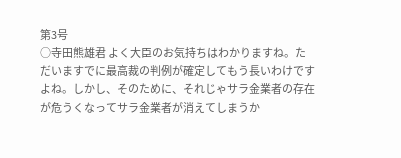第3号
○寺田熊雄君 よく大臣のお気持ちはわかりますね。ただいますでに最高裁の判例が確定してもう長いわけですよね。しかし、そのために、それじゃサラ金業者の存在が危うくなってサラ金業者が消えてしまうか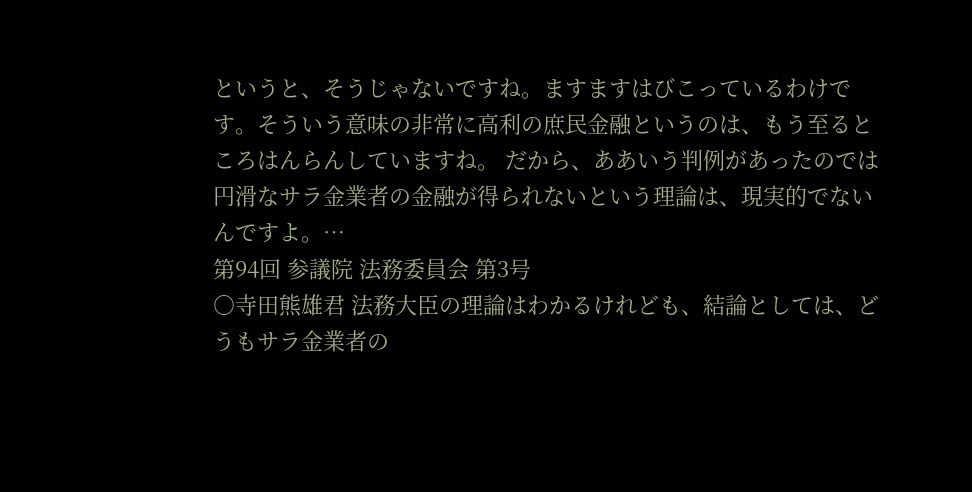というと、そうじゃないですね。ますますはびこっているわけです。そういう意味の非常に高利の庶民金融というのは、もう至るところはんらんしていますね。 だから、ああいう判例があったのでは円滑なサラ金業者の金融が得られないという理論は、現実的でないんですよ。…
第94回 参議院 法務委員会 第3号
○寺田熊雄君 法務大臣の理論はわかるけれども、結論としては、どうもサラ金業者の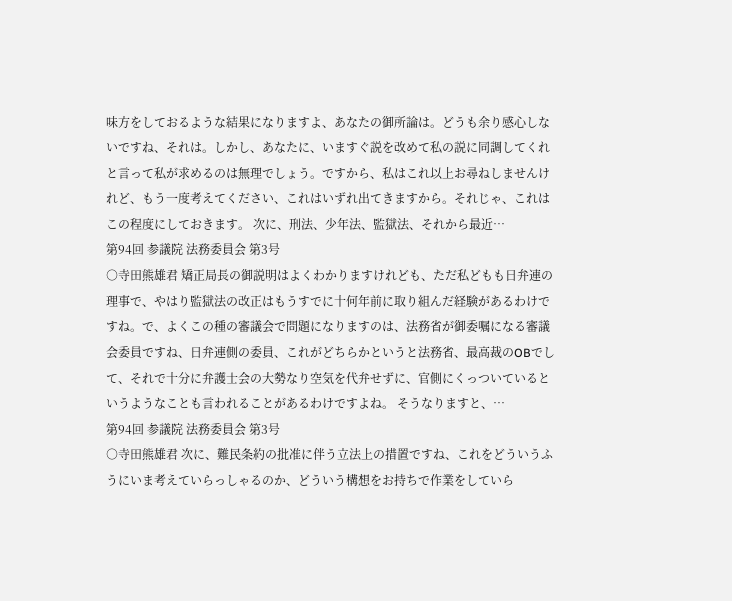味方をしておるような結果になりますよ、あなたの御所論は。どうも余り感心しないですね、それは。しかし、あなたに、いますぐ説を改めて私の説に同調してくれと言って私が求めるのは無理でしょう。ですから、私はこれ以上お尋ねしませんけれど、もう一度考えてください、これはいずれ出てきますから。それじゃ、これはこの程度にしておきます。 次に、刑法、少年法、監獄法、それから最近…
第94回 参議院 法務委員会 第3号
○寺田熊雄君 矯正局長の御説明はよくわかりますけれども、ただ私どもも日弁連の理事で、やはり監獄法の改正はもうすでに十何年前に取り組んだ経験があるわけですね。で、よくこの種の審議会で問題になりますのは、法務省が御委嘱になる審議会委員ですね、日弁連側の委員、これがどちらかというと法務省、最高裁のOBでして、それで十分に弁護士会の大勢なり空気を代弁せずに、官側にくっついているというようなことも言われることがあるわけですよね。 そうなりますと、…
第94回 参議院 法務委員会 第3号
○寺田熊雄君 次に、難民条約の批准に伴う立法上の措置ですね、これをどういうふうにいま考えていらっしゃるのか、どういう構想をお持ちで作業をしていら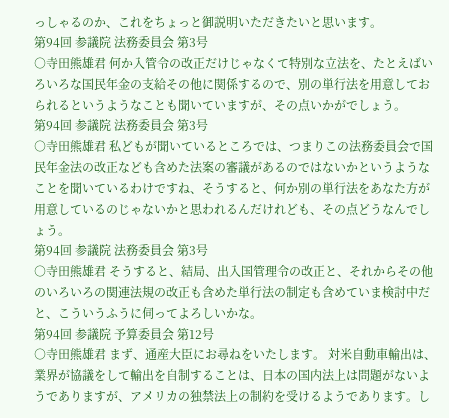っしゃるのか、これをちょっと御説明いただきたいと思います。
第94回 参議院 法務委員会 第3号
○寺田熊雄君 何か入管令の改正だけじゃなくて特別な立法を、たとえばいろいろな国民年金の支給その他に関係するので、別の単行法を用意しておられるというようなことも聞いていますが、その点いかがでしょう。
第94回 参議院 法務委員会 第3号
○寺田熊雄君 私どもが聞いているところでは、つまりこの法務委員会で国民年金法の改正なども含めた法案の審議があるのではないかというようなことを聞いているわけですね、そうすると、何か別の単行法をあなた方が用意しているのじゃないかと思われるんだけれども、その点どうなんでしょう。
第94回 参議院 法務委員会 第3号
○寺田熊雄君 そうすると、結局、出入国管理令の改正と、それからその他のいろいろの関連法規の改正も含めた単行法の制定も含めていま検討中だと、こういうふうに伺ってよろしいかな。
第94回 参議院 予算委員会 第12号
○寺田熊雄君 まず、通産大臣にお尋ねをいたします。 対米自動車輸出は、業界が協議をして輸出を自制することは、日本の国内法上は問題がないようでありますが、アメリカの独禁法上の制約を受けるようであります。し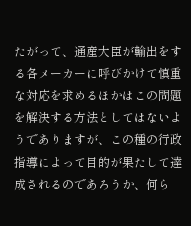たがって、通産大臣が輸出をする各メーカーに呼びかけて慎重な対応を求めるほかはこの問題を解決する方法としてはないようでありますが、この種の行政指導によって目的が果たして達成されるのであろうか、何ら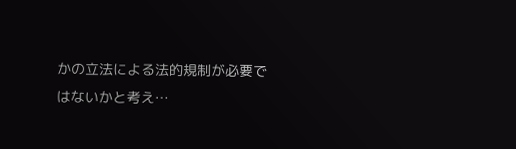かの立法による法的規制が必要ではないかと考え…